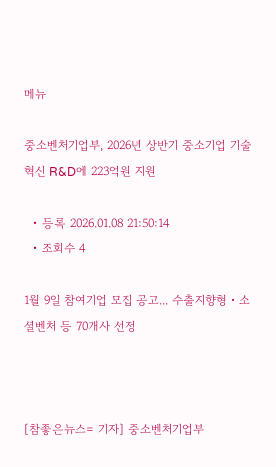메뉴

중소벤처기업부, 2026년 상반기 중소기업 기술혁신 R&D에 223억원 지원

  • 등록 2026.01.08 21:50:14
  • 조회수 4

1월 9일 참여기업 모집 공고... 수출지향형・소셜벤처 등 70개사 선정



[참좋은뉴스= 기자] 중소벤처기업부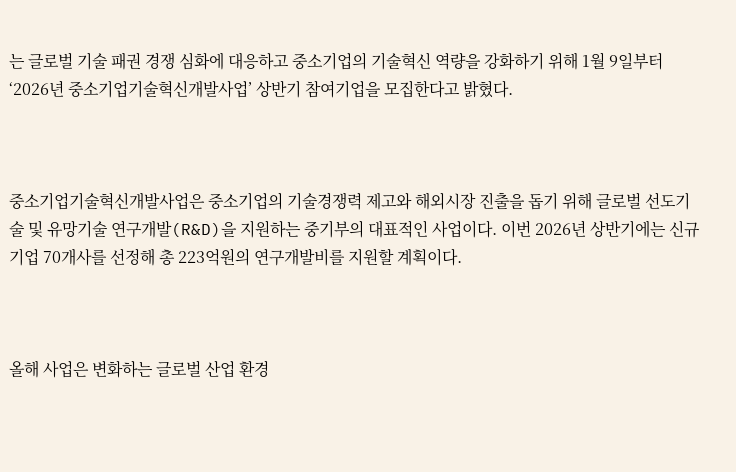는 글로벌 기술 패권 경쟁 심화에 대응하고 중소기업의 기술혁신 역량을 강화하기 위해 1월 9일부터 ‘2026년 중소기업기술혁신개발사업’ 상반기 참여기업을 모집한다고 밝혔다.



중소기업기술혁신개발사업은 중소기업의 기술경쟁력 제고와 해외시장 진출을 돕기 위해 글로벌 선도기술 및 유망기술 연구개발(R&D)을 지원하는 중기부의 대표적인 사업이다. 이번 2026년 상반기에는 신규 기업 70개사를 선정해 총 223억원의 연구개발비를 지원할 계획이다.



올해 사업은 변화하는 글로벌 산업 환경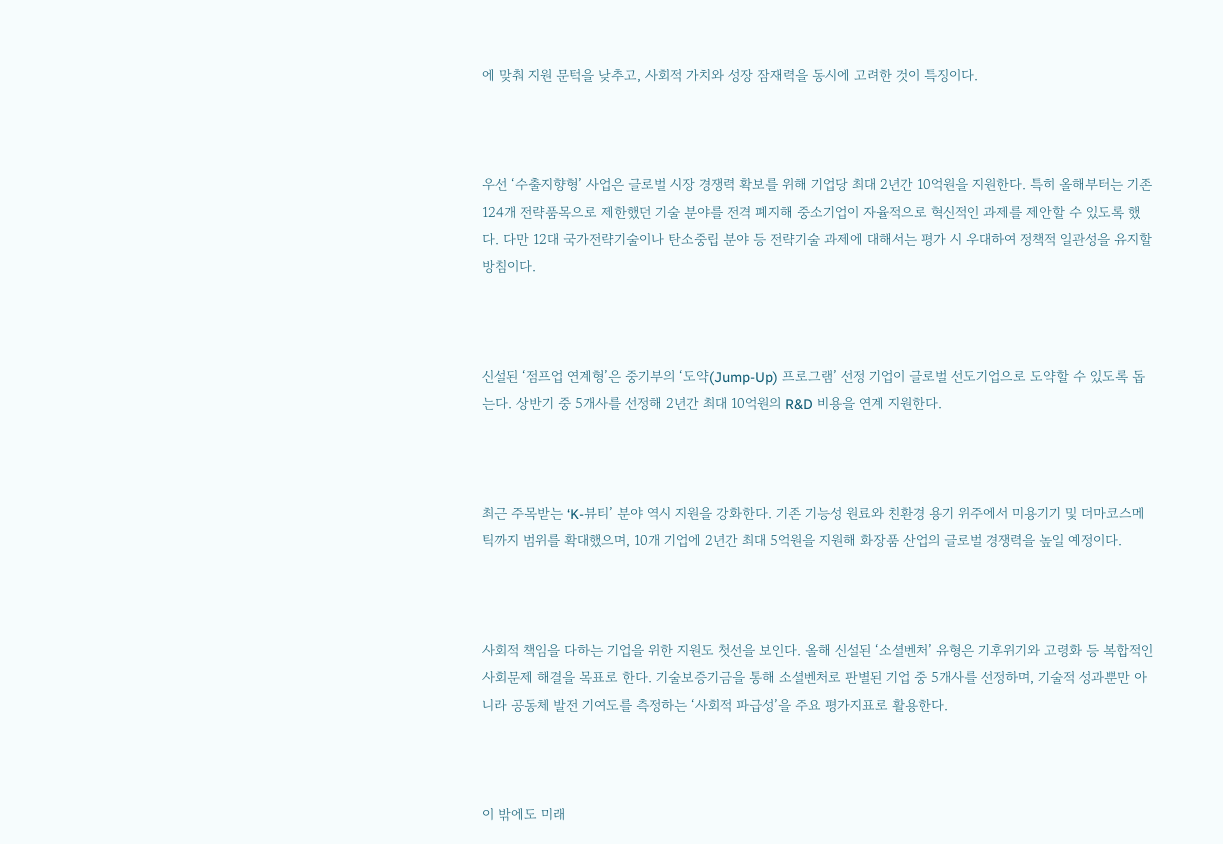에 맞춰 지원 문턱을 낮추고, 사회적 가치와 성장 잠재력을 동시에 고려한 것이 특징이다.



우선 ‘수출지향형’ 사업은 글로벌 시장 경쟁력 확보를 위해 기업당 최대 2년간 10억원을 지원한다. 특히 올해부터는 기존 124개 전략품목으로 제한했던 기술 분야를 전격 폐지해 중소기업이 자율적으로 혁신적인 과제를 제안할 수 있도록 했다. 다만 12대 국가전략기술이나 탄소중립 분야 등 전략기술 과제에 대해서는 평가 시 우대하여 정책적 일관성을 유지할 방침이다.



신설된 ‘점프업 연계형’은 중기부의 ‘도약(Jump-Up) 프로그램’ 선정 기업이 글로벌 선도기업으로 도약할 수 있도록 돕는다. 상반기 중 5개사를 선정해 2년간 최대 10억원의 R&D 비용을 연계 지원한다.



최근 주목받는 ‘K-뷰티’ 분야 역시 지원을 강화한다. 기존 기능성 원료와 친환경 용기 위주에서 미용기기 및 더마코스메틱까지 범위를 확대했으며, 10개 기업에 2년간 최대 5억원을 지원해 화장품 산업의 글로벌 경쟁력을 높일 예정이다.



사회적 책임을 다하는 기업을 위한 지원도 첫선을 보인다. 올해 신설된 ‘소셜벤처’ 유형은 기후위기와 고령화 등 복합적인 사회문제 해결을 목표로 한다. 기술보증기금을 통해 소셜벤처로 판별된 기업 중 5개사를 선정하며, 기술적 성과뿐만 아니라 공동체 발전 기여도를 측정하는 ‘사회적 파급성’을 주요 평가지표로 활용한다.



이 밖에도 미래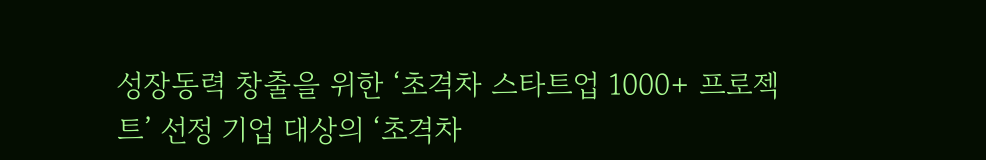성장동력 창출을 위한 ‘초격차 스타트업 1000+ 프로젝트’ 선정 기업 대상의 ‘초격차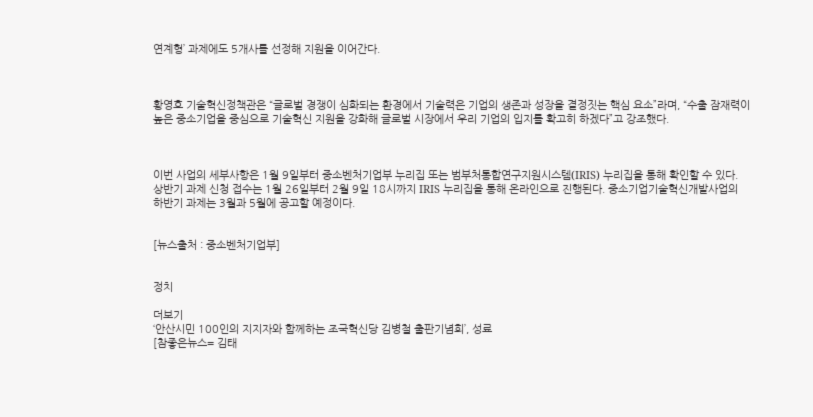연계형’ 과제에도 5개사를 선정해 지원을 이어간다.



황영호 기술혁신정책관은 “글로벌 경쟁이 심화되는 환경에서 기술력은 기업의 생존과 성장을 결정짓는 핵심 요소”라며, “수출 잠재력이 높은 중소기업을 중심으로 기술혁신 지원을 강화해 글로벌 시장에서 우리 기업의 입지를 확고히 하겠다”고 강조했다.



이번 사업의 세부사항은 1월 9일부터 중소벤처기업부 누리집 또는 범부처통합연구지원시스템(IRIS) 누리집을 통해 확인할 수 있다. 상반기 과제 신청 접수는 1월 26일부터 2월 9일 18시까지 IRIS 누리집을 통해 온라인으로 진행된다. 중소기업기술혁신개발사업의 하반기 과제는 3월과 5월에 공고할 예정이다.


[뉴스출처 : 중소벤처기업부]


정치

더보기
‘안산시민 100인의 지지자와 함께하는 조국혁신당 김병철 출판기념회’, 성료
[참좋은뉴스= 김태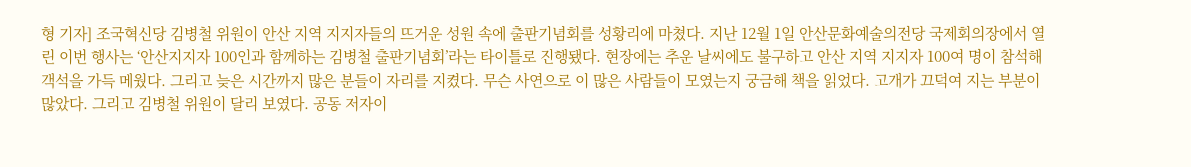형 기자] 조국혁신당 김병철 위원이 안산 지역 지지자들의 뜨거운 성원 속에 출판기념회를 성황리에 마쳤다. 지난 12월 1일 안산문화예술의전당 국제회의장에서 열린 이번 행사는 ‘안산지지자 100인과 함께하는 김병철 출판기념회’라는 타이틀로 진행됐다. 현장에는 추운 날씨에도 불구하고 안산 지역 지지자 100여 명이 참석해 객석을 가득 메웠다. 그리고 늦은 시간까지 많은 분들이 자리를 지켰다. 무슨 사연으로 이 많은 사람들이 모였는지 궁금해 책을 읽었다. 고개가 끄덕여 지는 부분이 많았다. 그리고 김병철 위원이 달리 보였다. 공동 저자이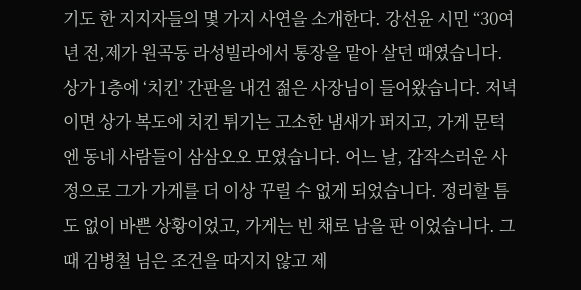기도 한 지지자들의 몇 가지 사연을 소개한다. 강선윤 시민 “30여 년 전,제가 원곡동 라성빌라에서 통장을 맡아 살던 때였습니다. 상가 1층에 ‘치킨’ 간판을 내건 젊은 사장님이 들어왔습니다. 저녁이면 상가 복도에 치킨 튀기는 고소한 냄새가 퍼지고, 가게 문턱엔 동네 사람들이 삼삼오오 모였습니다. 어느 날, 갑작스러운 사정으로 그가 가게를 더 이상 꾸릴 수 없게 되었습니다. 정리할 틈도 없이 바쁜 상황이었고, 가게는 빈 채로 남을 판 이었습니다. 그때 김병철 님은 조건을 따지지 않고 제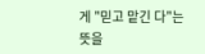게 "믿고 맡긴 다"는 뜻을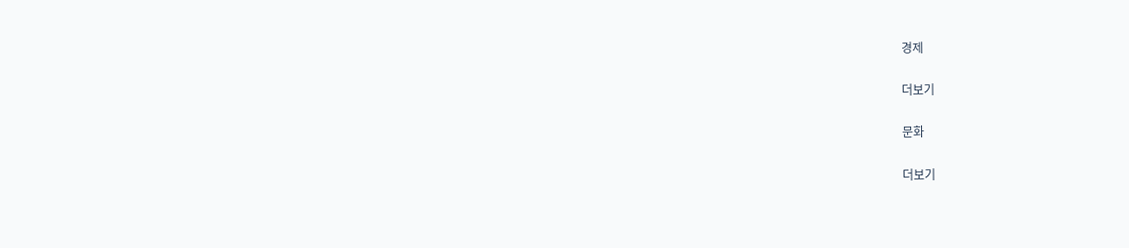경제

더보기

문화

더보기